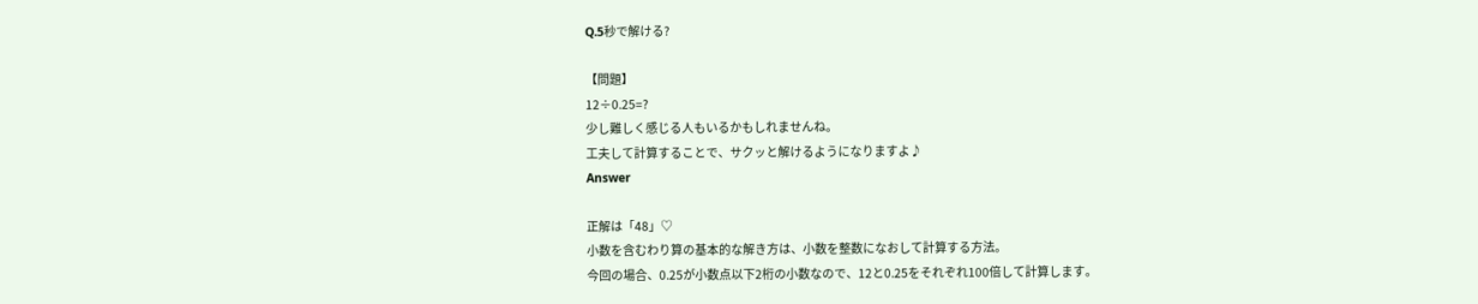Q.5秒で解ける?

【問題】
12÷0.25=?
少し難しく感じる人もいるかもしれませんね。
工夫して計算することで、サクッと解けるようになりますよ♪
Answer

正解は「48」♡
小数を含むわり算の基本的な解き方は、小数を整数になおして計算する方法。
今回の場合、0.25が小数点以下2桁の小数なので、12と0.25をそれぞれ100倍して計算します。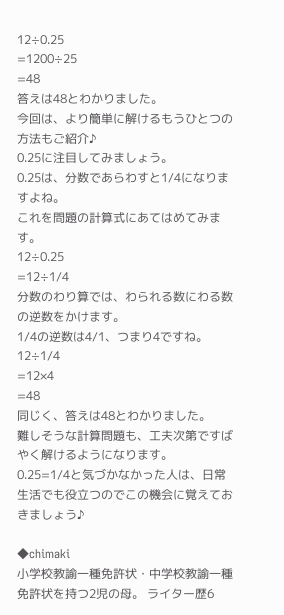12÷0.25
=1200÷25
=48
答えは48とわかりました。
今回は、より簡単に解けるもうひとつの方法もご紹介♪
0.25に注目してみましょう。
0.25は、分数であらわすと1/4になりますよね。
これを問題の計算式にあてはめてみます。
12÷0.25
=12÷1/4
分数のわり算では、わられる数にわる数の逆数をかけます。
1/4の逆数は4/1、つまり4ですね。
12÷1/4
=12×4
=48
同じく、答えは48とわかりました。
難しそうな計算問題も、工夫次第ですばやく解けるようになります。
0.25=1/4と気づかなかった人は、日常生活でも役立つのでこの機会に覚えておきましょう♪

◆chimaki
小学校教諭一種免許状・中学校教諭一種免許状を持つ2児の母。 ライター歴6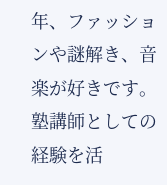年、ファッションや謎解き、音楽が好きです。 塾講師としての経験を活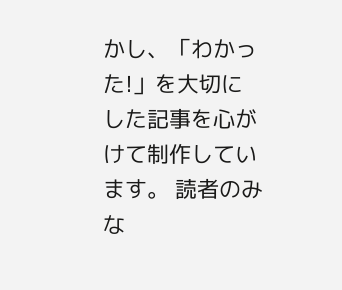かし、「わかった!」を大切にした記事を心がけて制作しています。 読者のみな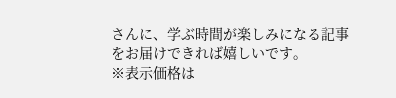さんに、学ぶ時間が楽しみになる記事をお届けできれば嬉しいです。
※表示価格は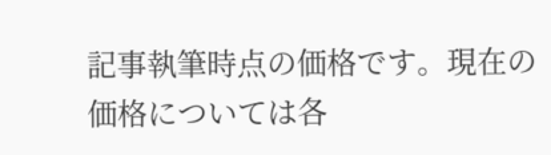記事執筆時点の価格です。現在の価格については各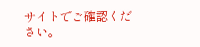サイトでご確認ください。